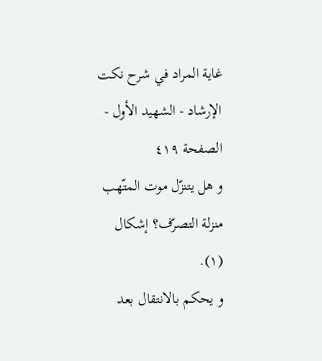غاية المراد في شرح نكت الإرشاد - الشهيد الأول - الصفحة ٤١٩
و هل يتنزّل موت المتّهب منزلة التصرّف؟ إشكال (١).
و يحكم بالانتقال بعد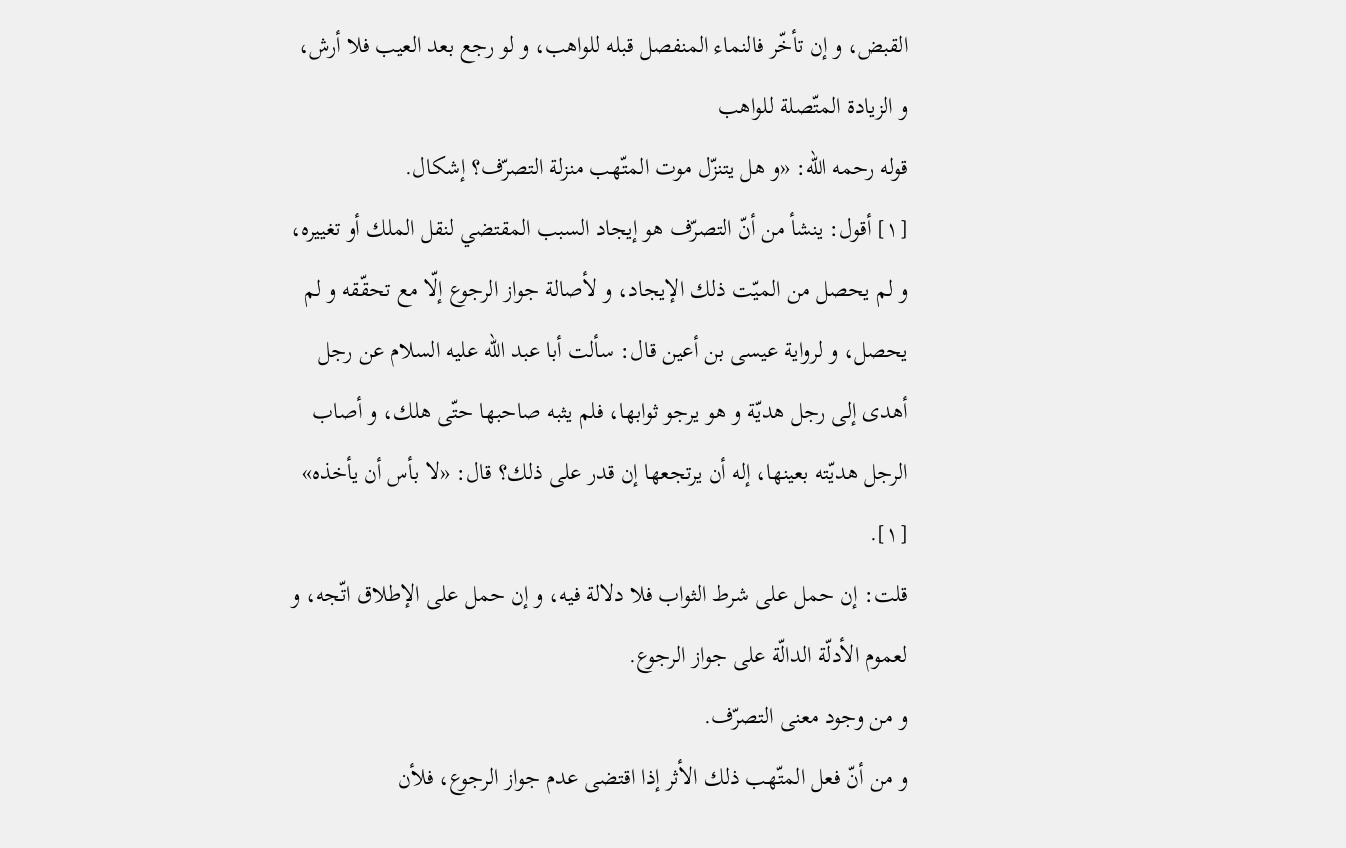القبض، و إن تأخّر فالنماء المنفصل قبله للواهب، و لو رجع بعد العيب فلا أرش، و الزيادة المتّصلة للواهب
قوله رحمه الله: «و هل يتنزّل موت المتّهب منزلة التصرّف؟ إشكال.
[١] أقول: ينشأ من أنّ التصرّف هو إيجاد السبب المقتضي لنقل الملك أو تغييره، و لم يحصل من الميّت ذلك الإيجاد، و لأصالة جواز الرجوع إلّا مع تحقّقه و لم يحصل، و لرواية عيسى بن أعين قال: سألت أبا عبد الله عليه السلام عن رجل أهدى إلى رجل هديّة و هو يرجو ثوابها، فلم يثبه صاحبها حتّى هلك، و أصاب الرجل هديّته بعينها، إله أن يرتجعها إن قدر على ذلك؟ قال: «لا بأس أن يأخذه» [١].
قلت: إن حمل على شرط الثواب فلا دلالة فيه، و إن حمل على الإطلاق اتّجه، و لعموم الأدلّة الدالّة على جواز الرجوع.
و من وجود معنى التصرّف.
و من أنّ فعل المتّهب ذلك الأثر إذا اقتضى عدم جواز الرجوع، فلأن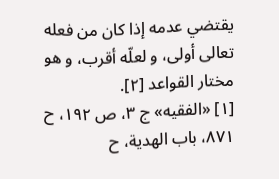يقتضي عدمه إذا كان من فعله تعالى أولى، و لعلّه أقرب، و هو مختار القواعد [٢].
[١] «الفقيه» ج ٣، ص ١٩٢، ح ٨٧١، باب الهدية، ح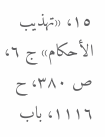١٥، «تهذيب الأحكام» ج ٦، ص ٣٨٠، ح ١١١٦، باب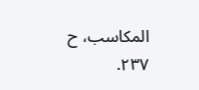المكاسب، ح ٢٣٧.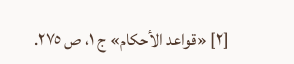[٢] «قواعد الأحكام» ج ١، ص ٢٧٥.